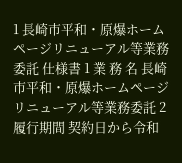1 長崎市平和・原爆ホームページリニューアル等業務委託 仕様書 1 業 務 名 長崎市平和・原爆ホームページリニューアル等業務委託 2 履行期間 契約日から令和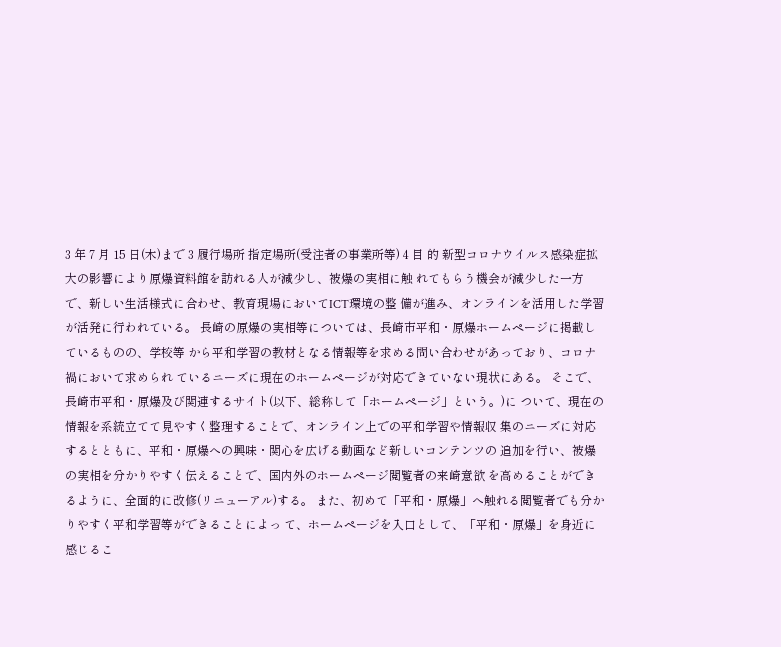3 年 7 月 15 日(木)まで 3 履行場所 指定場所(受注者の事業所等) 4 目 的 新型コロナウイルス感染症拡大の影響により原爆資料館を訪れる人が減少し、被爆の実相に触 れてもらう機会が減少した一方で、新しい生活様式に合わせ、教育現場においてICT環境の整 備が進み、オンラインを活用した学習が活発に行われている。 長崎の原爆の実相等については、長崎市平和・原爆ホームページに掲載しているものの、学校等 から平和学習の教材となる情報等を求める問い合わせがあっており、コロナ禍において求められ ているニーズに現在のホームページが対応できていない現状にある。 そこで、長崎市平和・原爆及び関連するサイト(以下、総称して「ホームページ」という。)に ついて、現在の情報を系統立てて見やすく整理することで、オンライン上での平和学習や情報収 集のニーズに対応するとともに、平和・原爆への興味・関心を広げる動画など新しいコンテンツの 追加を行い、被爆の実相を分かりやすく伝えることで、国内外のホームページ閲覧者の来崎意欲 を高めることができるように、全面的に改修(リニューアル)する。 また、初めて「平和・原爆」へ触れる閲覧者でも分かりやすく平和学習等ができることによっ て、ホームページを入口として、「平和・原爆」を身近に感じるこ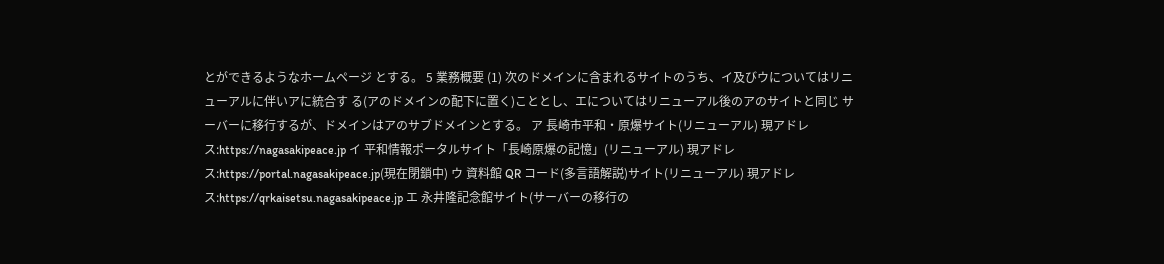とができるようなホームページ とする。 5 業務概要 (1) 次のドメインに含まれるサイトのうち、イ及びウについてはリニューアルに伴いアに統合す る(アのドメインの配下に置く)こととし、エについてはリニューアル後のアのサイトと同じ サーバーに移行するが、ドメインはアのサブドメインとする。 ア 長崎市平和・原爆サイト(リニューアル) 現アドレス:https://nagasakipeace.jp イ 平和情報ポータルサイト「長崎原爆の記憶」(リニューアル) 現アドレス:https://portal.nagasakipeace.jp(現在閉鎖中) ウ 資料館 QR コード(多言語解説)サイト(リニューアル) 現アドレス:https://qrkaisetsu.nagasakipeace.jp エ 永井隆記念館サイト(サーバーの移行の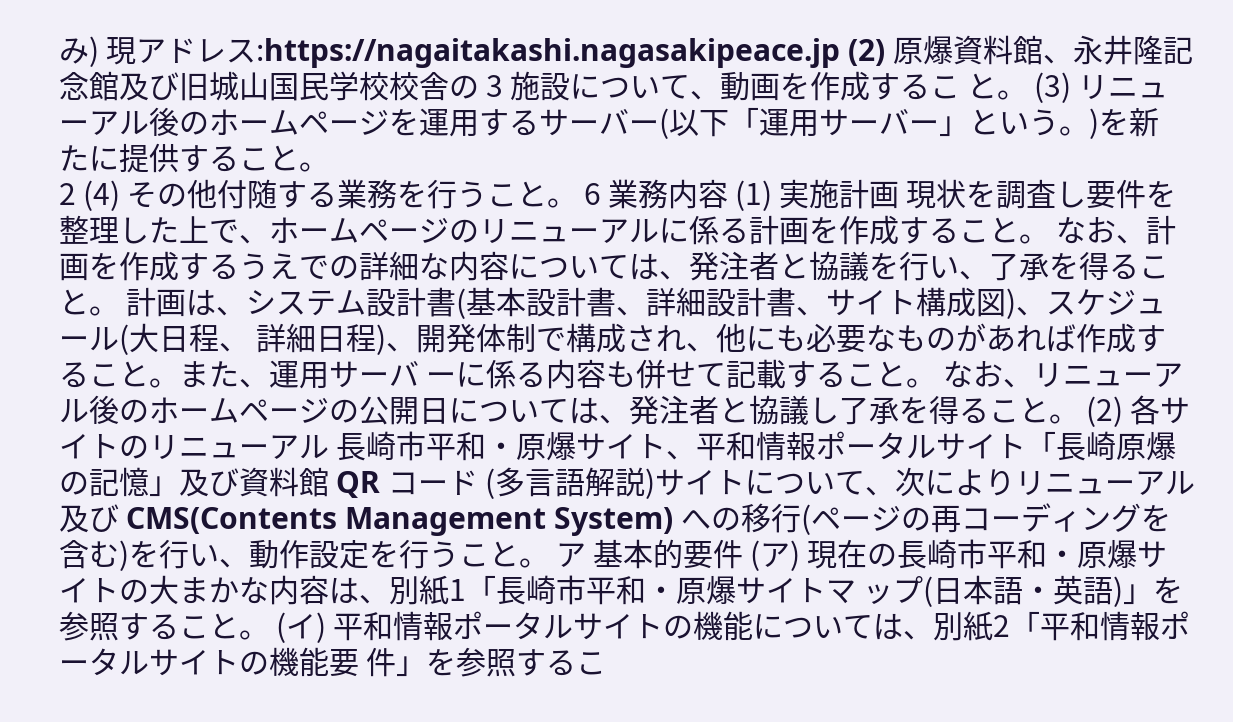み) 現アドレス:https://nagaitakashi.nagasakipeace.jp (2) 原爆資料館、永井隆記念館及び旧城山国民学校校舎の 3 施設について、動画を作成するこ と。 (3) リニューアル後のホームページを運用するサーバー(以下「運用サーバー」という。)を新 たに提供すること。
2 (4) その他付随する業務を行うこと。 6 業務内容 (1) 実施計画 現状を調査し要件を整理した上で、ホームページのリニューアルに係る計画を作成すること。 なお、計画を作成するうえでの詳細な内容については、発注者と協議を行い、了承を得ること。 計画は、システム設計書(基本設計書、詳細設計書、サイト構成図)、スケジュール(大日程、 詳細日程)、開発体制で構成され、他にも必要なものがあれば作成すること。また、運用サーバ ーに係る内容も併せて記載すること。 なお、リニューアル後のホームページの公開日については、発注者と協議し了承を得ること。 (2) 各サイトのリニューアル 長崎市平和・原爆サイト、平和情報ポータルサイト「長崎原爆の記憶」及び資料館 QR コード (多言語解説)サイトについて、次によりリニューアル及び CMS(Contents Management System) への移行(ページの再コーディングを含む)を行い、動作設定を行うこと。 ア 基本的要件 (ア) 現在の長崎市平和・原爆サイトの大まかな内容は、別紙1「長崎市平和・原爆サイトマ ップ(日本語・英語)」を参照すること。 (イ) 平和情報ポータルサイトの機能については、別紙2「平和情報ポータルサイトの機能要 件」を参照するこ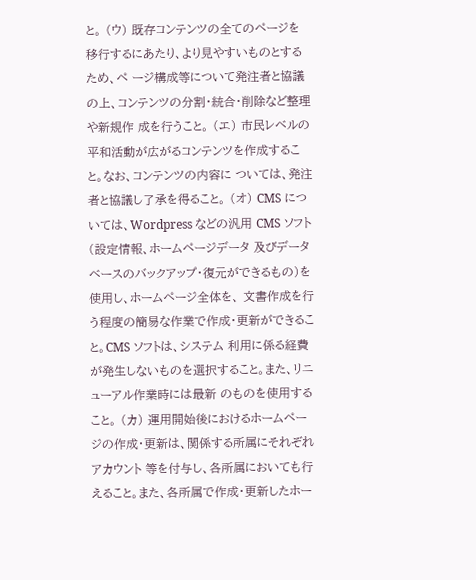と。 (ウ) 既存コンテンツの全てのページを移行するにあたり、より見やすいものとするため、ペ ージ構成等について発注者と協議の上、コンテンツの分割・統合・削除など整理や新規作 成を行うこと。 (エ) 市民レベルの平和活動が広がるコンテンツを作成すること。なお、コンテンツの内容に ついては、発注者と協議し了承を得ること。 (オ) CMS については、Wordpress などの汎用 CMS ソフト(設定情報、ホームページデータ 及びデータベースのバックアップ・復元ができるもの)を使用し、ホームページ全体を、 文書作成を行う程度の簡易な作業で作成・更新ができること。CMS ソフトは、システム 利用に係る経費が発生しないものを選択すること。また、リニューアル作業時には最新 のものを使用すること。 (カ) 運用開始後におけるホームページの作成・更新は、関係する所属にそれぞれアカウント 等を付与し、各所属においても行えること。また、各所属で作成・更新したホー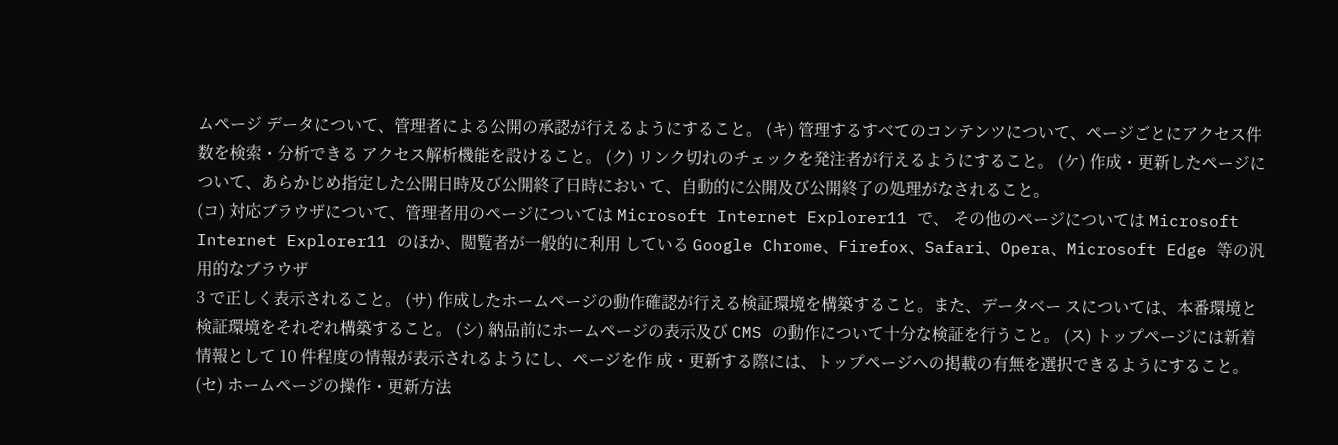ムページ データについて、管理者による公開の承認が行えるようにすること。 (キ) 管理するすべてのコンテンツについて、ページごとにアクセス件数を検索・分析できる アクセス解析機能を設けること。 (ク) リンク切れのチェックを発注者が行えるようにすること。 (ケ) 作成・更新したページについて、あらかじめ指定した公開日時及び公開終了日時におい て、自動的に公開及び公開終了の処理がなされること。
(コ) 対応ブラウザについて、管理者用のページについては Microsoft Internet Explorer11 で、 その他のページについては Microsoft Internet Explorer11 のほか、閲覧者が一般的に利用 している Google Chrome、Firefox、Safari、Opera、Microsoft Edge 等の汎用的なブラウザ
3 で正しく表示されること。 (サ) 作成したホームページの動作確認が行える検証環境を構築すること。また、データベー スについては、本番環境と検証環境をそれぞれ構築すること。 (シ) 納品前にホームページの表示及び CMS の動作について十分な検証を行うこと。 (ス) トップページには新着情報として 10 件程度の情報が表示されるようにし、ページを作 成・更新する際には、トップページへの掲載の有無を選択できるようにすること。 (セ) ホームページの操作・更新方法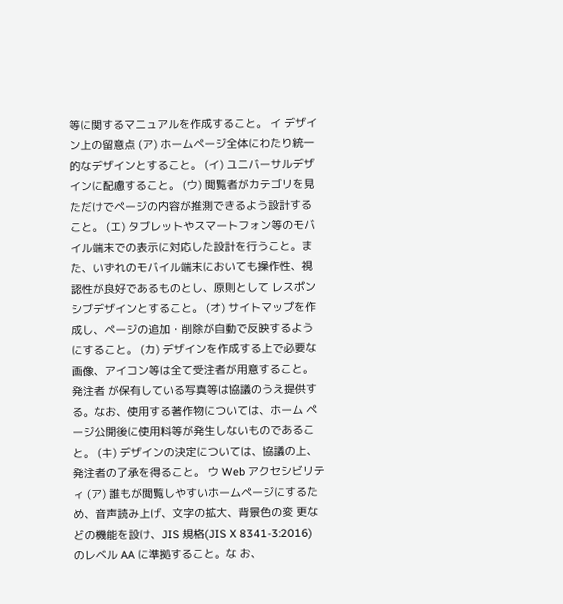等に関するマニュアルを作成すること。 イ デザイン上の留意点 (ア) ホームページ全体にわたり統一的なデザインとすること。 (イ) ユニバーサルデザインに配慮すること。 (ウ) 閲覧者がカテゴリを見ただけでページの内容が推測できるよう設計すること。 (エ) タブレットやスマートフォン等のモバイル端末での表示に対応した設計を行うこと。ま た、いずれのモバイル端末においても操作性、視認性が良好であるものとし、原則として レスポンシブデザインとすること。 (オ) サイトマップを作成し、ページの追加・削除が自動で反映するようにすること。 (カ) デザインを作成する上で必要な画像、アイコン等は全て受注者が用意すること。発注者 が保有している写真等は協議のうえ提供する。なお、使用する著作物については、ホーム ページ公開後に使用料等が発生しないものであること。 (キ) デザインの決定については、協議の上、発注者の了承を得ること。 ウ Web アクセシビリティ (ア) 誰もが閲覧しやすいホームページにするため、音声読み上げ、文字の拡大、背景色の変 更などの機能を設け、JIS 規格(JIS X 8341-3:2016)のレベル AA に準拠すること。な お、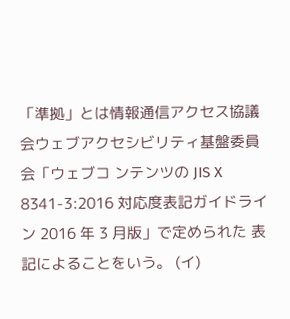「準拠」とは情報通信アクセス協議会ウェブアクセシビリティ基盤委員会「ウェブコ ンテンツの JIS X 8341-3:2016 対応度表記ガイドライン 2016 年 3 月版」で定められた 表記によることをいう。 (イ)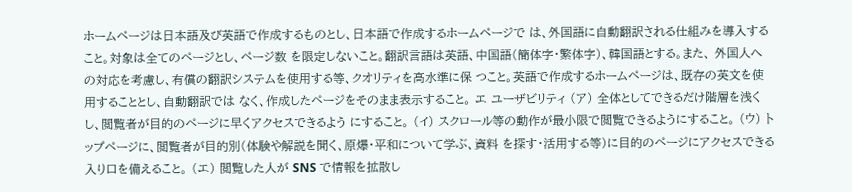ホームページは日本語及び英語で作成するものとし、日本語で作成するホームページで は、外国語に自動翻訳される仕組みを導入すること。対象は全てのページとし、ページ数 を限定しないこと。翻訳言語は英語、中国語(簡体字・繁体字)、韓国語とする。また、 外国人への対応を考慮し、有償の翻訳システムを使用する等、クオリティを高水準に保 つこと。英語で作成するホームページは、既存の英文を使用することとし、自動翻訳では なく、作成したページをそのまま表示すること。 エ ユーザビリティ (ア) 全体としてできるだけ階層を浅くし、閲覧者が目的のページに早くアクセスできるよう にすること。 (イ) スクロール等の動作が最小限で閲覧できるようにすること。 (ウ) トップページに、閲覧者が目的別(体験や解説を聞く、原爆・平和について学ぶ、資料 を探す・活用する等)に目的のページにアクセスできる入り口を備えること。 (エ) 閲覧した人が SNS で情報を拡散し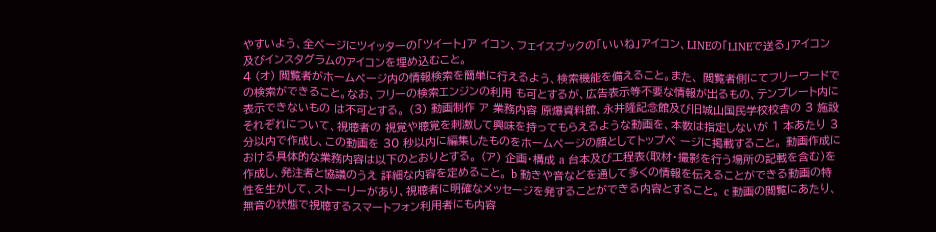やすいよう、全ページにツイッターの「ツイート」ア イコン、フェイスブックの「いいね」アイコン、LINEの「LINEで送る」アイコン 及びインスタグラムのアイコンを埋め込むこと。
4 (オ) 閲覧者がホームページ内の情報検索を簡単に行えるよう、検索機能を備えること。また、 閲覧者側にてフリーワードでの検索ができること。なお、フリーの検索エンジンの利用 も可とするが、広告表示等不要な情報が出るもの、テンプレート内に表示できないもの は不可とする。 (3) 動画制作 ア 業務内容 原爆資料館、永井隆記念館及び旧城山国民学校校舎の 3 施設それぞれについて、視聴者の 視覚や聴覚を刺激して興味を持ってもらえるような動画を、本数は指定しないが 1 本あたり 3分以内で作成し、この動画を 30 秒以内に編集したものをホームページの顔としてトップペ ージに掲載すること。 動画作成における具体的な業務内容は以下のとおりとする。 (ア) 企画・構成 a 台本及び工程表(取材・撮影を行う場所の記載を含む)を作成し、発注者と協議のうえ 詳細な内容を定めること。 b 動きや音などを通して多くの情報を伝えることができる動画の特性を生かして、スト ーリーがあり、視聴者に明確なメッセージを発することができる内容とすること。 c 動画の閲覧にあたり、無音の状態で視聴するスマートフォン利用者にも内容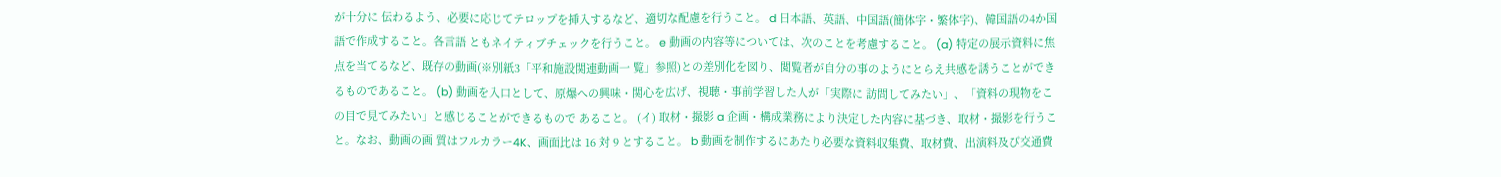が十分に 伝わるよう、必要に応じてテロップを挿入するなど、適切な配慮を行うこと。 d 日本語、英語、中国語(簡体字・繁体字)、韓国語の4か国語で作成すること。各言語 ともネイティブチェックを行うこと。 e 動画の内容等については、次のことを考慮すること。 (a) 特定の展示資料に焦点を当てるなど、既存の動画(※別紙3「平和施設関連動画一 覧」参照)との差別化を図り、閲覧者が自分の事のようにとらえ共感を誘うことができ るものであること。 (b) 動画を入口として、原爆への興味・関心を広げ、視聴・事前学習した人が「実際に 訪問してみたい」、「資料の現物をこの目で見てみたい」と感じることができるもので あること。 (イ) 取材・撮影 a 企画・構成業務により決定した内容に基づき、取材・撮影を行うこと。なお、動画の画 質はフルカラー4K、画面比は 16 対 9 とすること。 b 動画を制作するにあたり必要な資料収集費、取材費、出演料及び交通費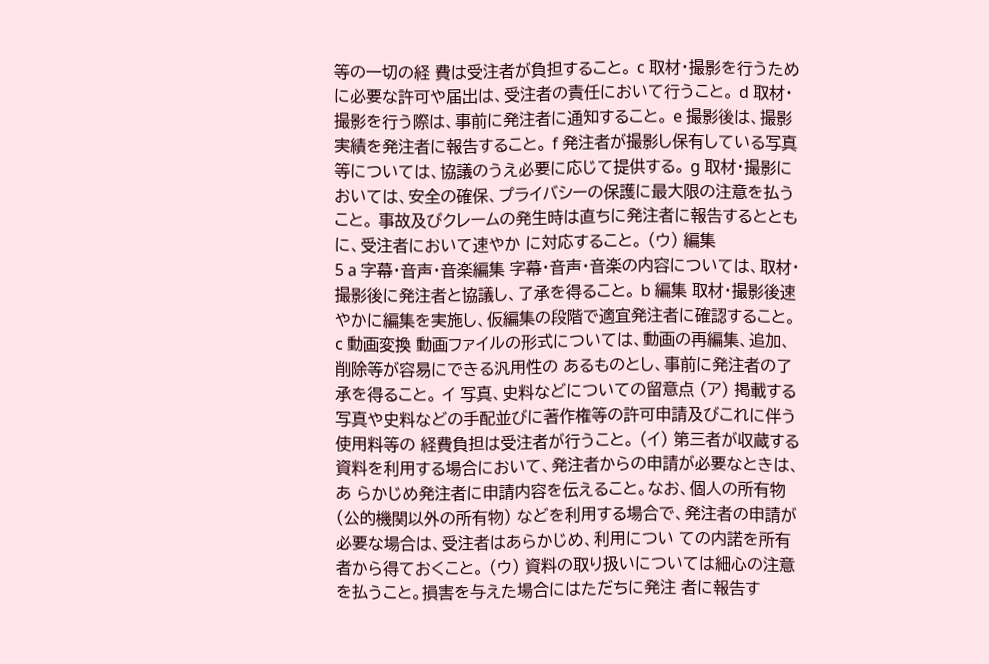等の一切の経 費は受注者が負担すること。 c 取材・撮影を行うために必要な許可や届出は、受注者の責任において行うこと。 d 取材・撮影を行う際は、事前に発注者に通知すること。 e 撮影後は、撮影実績を発注者に報告すること。 f 発注者が撮影し保有している写真等については、協議のうえ必要に応じて提供する。 g 取材・撮影においては、安全の確保、プライバシーの保護に最大限の注意を払うこと。 事故及びクレームの発生時は直ちに発注者に報告するとともに、受注者において速やか に対応すること。 (ウ) 編集
5 a 字幕・音声・音楽編集 字幕・音声・音楽の内容については、取材・撮影後に発注者と協議し、了承を得ること。 b 編集 取材・撮影後速やかに編集を実施し、仮編集の段階で適宜発注者に確認すること。 c 動画変換 動画ファイルの形式については、動画の再編集、追加、削除等が容易にできる汎用性の あるものとし、事前に発注者の了承を得ること。 イ 写真、史料などについての留意点 (ア) 掲載する写真や史料などの手配並びに著作権等の許可申請及びこれに伴う使用料等の 経費負担は受注者が行うこと。 (イ) 第三者が収蔵する資料を利用する場合において、発注者からの申請が必要なときは、あ らかじめ発注者に申請内容を伝えること。なお、個人の所有物(公的機関以外の所有物) などを利用する場合で、発注者の申請が必要な場合は、受注者はあらかじめ、利用につい ての内諾を所有者から得ておくこと。 (ウ) 資料の取り扱いについては細心の注意を払うこと。損害を与えた場合にはただちに発注 者に報告す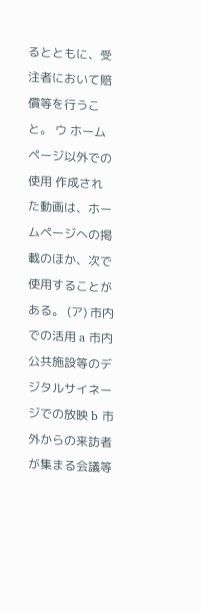るとともに、受注者において賠償等を行うこと。 ウ ホームページ以外での使用 作成された動画は、ホームページへの掲載のほか、次で使用することがある。 (ア) 市内での活用 a 市内公共施設等のデジタルサイネージでの放映 b 市外からの来訪者が集まる会議等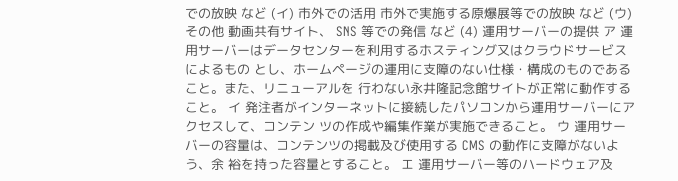での放映 など (イ) 市外での活用 市外で実施する原爆展等での放映 など (ウ) その他 動画共有サイト、 SNS 等での発信 など (4) 運用サーバーの提供 ア 運用サーバーはデータセンターを利用するホスティング又はクラウドサービスによるもの とし、ホームページの運用に支障のない仕様・構成のものであること。また、リニューアルを 行わない永井隆記念館サイトが正常に動作すること。 イ 発注者がインターネットに接続したパソコンから運用サーバーにアクセスして、コンテン ツの作成や編集作業が実施できること。 ウ 運用サーバーの容量は、コンテンツの掲載及び使用する CMS の動作に支障がないよう、余 裕を持った容量とすること。 エ 運用サーバー等のハードウェア及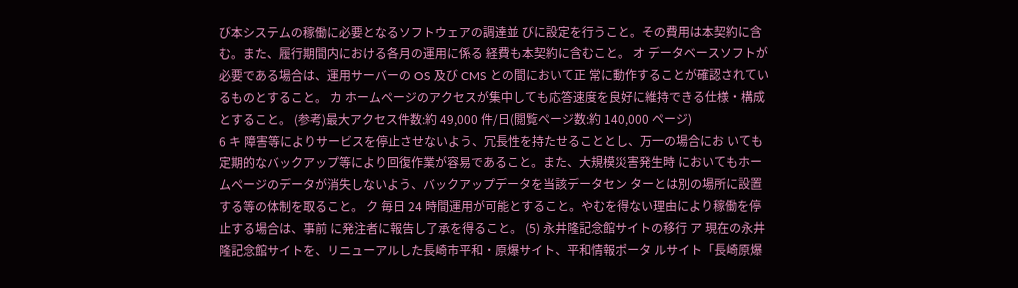び本システムの稼働に必要となるソフトウェアの調達並 びに設定を行うこと。その費用は本契約に含む。また、履行期間内における各月の運用に係る 経費も本契約に含むこと。 オ データベースソフトが必要である場合は、運用サーバーの OS 及び CMS との間において正 常に動作することが確認されているものとすること。 カ ホームページのアクセスが集中しても応答速度を良好に維持できる仕様・構成とすること。 (参考)最大アクセス件数:約 49,000 件/日(閲覧ページ数:約 140,000 ページ)
6 キ 障害等によりサービスを停止させないよう、冗長性を持たせることとし、万一の場合にお いても定期的なバックアップ等により回復作業が容易であること。また、大規模災害発生時 においてもホームページのデータが消失しないよう、バックアップデータを当該データセン ターとは別の場所に設置する等の体制を取ること。 ク 毎日 24 時間運用が可能とすること。やむを得ない理由により稼働を停止する場合は、事前 に発注者に報告し了承を得ること。 (5) 永井隆記念館サイトの移行 ア 現在の永井隆記念館サイトを、リニューアルした長崎市平和・原爆サイト、平和情報ポータ ルサイト「長崎原爆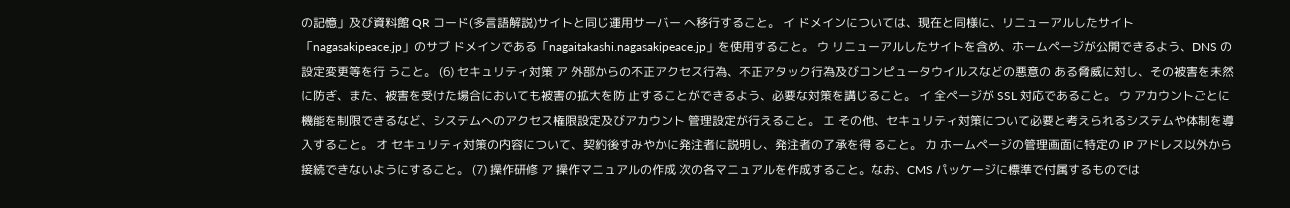の記憶」及び資料館 QR コード(多言語解説)サイトと同じ運用サーバー へ移行すること。 イ ドメインについては、現在と同様に、リニューアルしたサイト「nagasakipeace.jp」のサブ ドメインである「nagaitakashi.nagasakipeace.jp」を使用すること。 ウ リニューアルしたサイトを含め、ホームページが公開できるよう、DNS の設定変更等を行 うこと。 (6) セキュリティ対策 ア 外部からの不正アクセス行為、不正アタック行為及びコンピュータウイルスなどの悪意の ある脅威に対し、その被害を未然に防ぎ、また、被害を受けた場合においても被害の拡大を防 止することができるよう、必要な対策を講じること。 イ 全ページが SSL 対応であること。 ウ アカウントごとに機能を制限できるなど、システムへのアクセス権限設定及びアカウント 管理設定が行えること。 エ その他、セキュリティ対策について必要と考えられるシステムや体制を導入すること。 オ セキュリティ対策の内容について、契約後すみやかに発注者に説明し、発注者の了承を得 ること。 カ ホームページの管理画面に特定の IP アドレス以外から接続できないようにすること。 (7) 操作研修 ア 操作マニュアルの作成 次の各マニュアルを作成すること。なお、CMS パッケージに標準で付属するものでは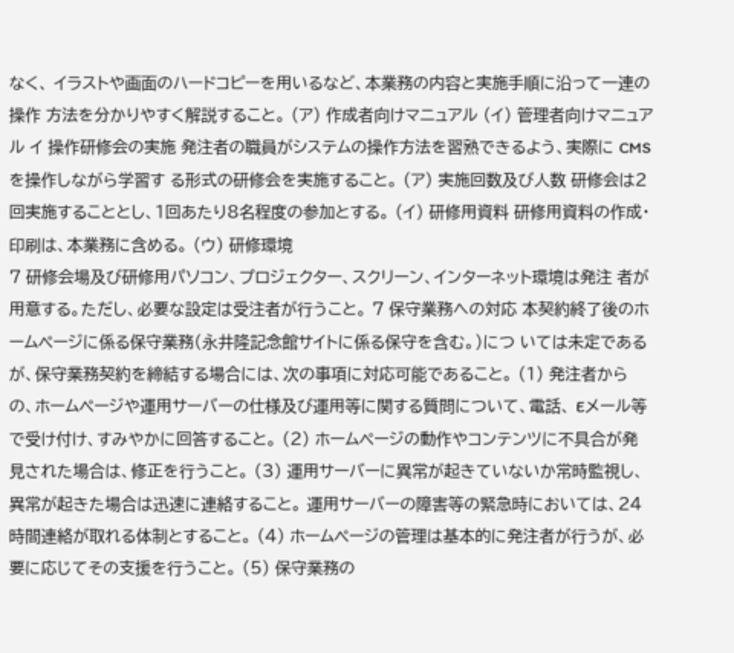なく、 イラストや画面のハードコピーを用いるなど、本業務の内容と実施手順に沿って一連の操作 方法を分かりやすく解説すること。 (ア) 作成者向けマニュアル (イ) 管理者向けマニュアル イ 操作研修会の実施 発注者の職員がシステムの操作方法を習熟できるよう、実際に CMS を操作しながら学習す る形式の研修会を実施すること。 (ア) 実施回数及び人数 研修会は2回実施することとし、1回あたり8名程度の参加とする。 (イ) 研修用資料 研修用資料の作成・印刷は、本業務に含める。 (ウ) 研修環境
7 研修会場及び研修用パソコン、プロジェクター、スクリーン、インターネット環境は発注 者が用意する。ただし、必要な設定は受注者が行うこと。 7 保守業務への対応 本契約終了後のホームページに係る保守業務(永井隆記念館サイトに係る保守を含む。)につ いては未定であるが、保守業務契約を締結する場合には、次の事項に対応可能であること。 (1) 発注者からの、ホームページや運用サーバーの仕様及び運用等に関する質問について、電話、 Eメール等で受け付け、すみやかに回答すること。 (2) ホームページの動作やコンテンツに不具合が発見された場合は、修正を行うこと。 (3) 運用サーバーに異常が起きていないか常時監視し、異常が起きた場合は迅速に連絡すること。 運用サーバーの障害等の緊急時においては、24 時間連絡が取れる体制とすること。 (4) ホームページの管理は基本的に発注者が行うが、必要に応じてその支援を行うこと。 (5) 保守業務の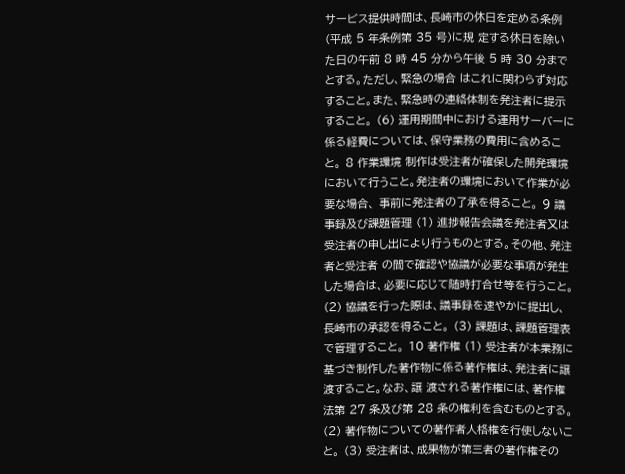サービス提供時間は、長崎市の休日を定める条例(平成 5 年条例第 35 号)に規 定する休日を除いた日の午前 8 時 45 分から午後 5 時 30 分までとする。ただし、緊急の場合 はこれに関わらず対応すること。また、緊急時の連絡体制を発注者に提示すること。 (6) 運用期間中における運用サーバーに係る経費については、保守業務の費用に含めること。 8 作業環境 制作は受注者が確保した開発環境において行うこと。発注者の環境において作業が必要な場合、 事前に発注者の了承を得ること。 9 議事録及び課題管理 (1) 進捗報告会議を発注者又は受注者の申し出により行うものとする。その他、発注者と受注者 の間で確認や協議が必要な事項が発生した場合は、必要に応じて随時打合せ等を行うこと。 (2) 協議を行った際は、議事録を速やかに提出し、長崎市の承認を得ること。 (3) 課題は、課題管理表で管理すること。 10 著作権 (1) 受注者が本業務に基づき制作した著作物に係る著作権は、発注者に譲渡すること。なお、譲 渡される著作権には、著作権法第 27 条及び第 28 条の権利を含むものとする。 (2) 著作物についての著作者人格権を行使しないこと。 (3) 受注者は、成果物が第三者の著作権その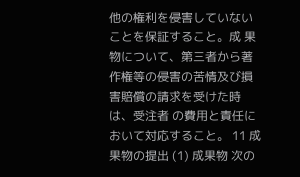他の権利を侵害していないことを保証すること。成 果物について、第三者から著作権等の侵害の苦情及び損害賠償の請求を受けた時は、受注者 の費用と責任において対応すること。 11 成果物の提出 (1) 成果物 次の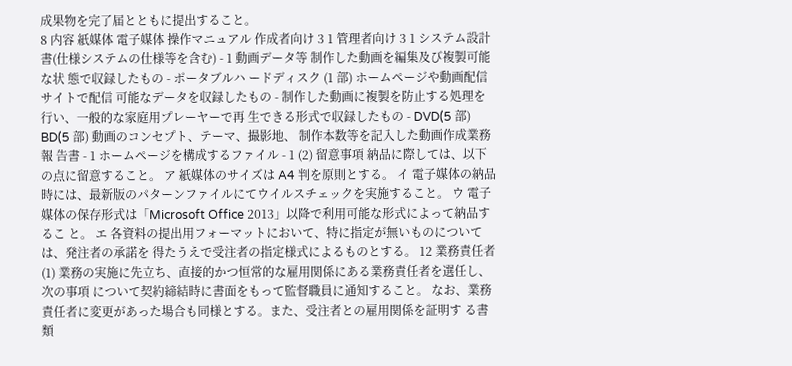成果物を完了届とともに提出すること。
8 内容 紙媒体 電子媒体 操作マニュアル 作成者向け 3 1 管理者向け 3 1 システム設計書(仕様システムの仕様等を含む) - 1 動画データ等 制作した動画を編集及び複製可能な状 態で収録したもの - ポータブルハ ードディスク (1 部) ホームページや動画配信サイトで配信 可能なデータを収録したもの - 制作した動画に複製を防止する処理を 行い、一般的な家庭用プレーヤーで再 生できる形式で収録したもの - DVD(5 部) BD(5 部) 動画のコンセプト、テーマ、撮影地、 制作本数等を記入した動画作成業務報 告書 - 1 ホームページを構成するファイル - 1 (2) 留意事項 納品に際しては、以下の点に留意すること。 ア 紙媒体のサイズは A4 判を原則とする。 イ 電子媒体の納品時には、最新版のパターンファイルにてウイルスチェックを実施すること。 ウ 電子媒体の保存形式は「Microsoft Office 2013」以降で利用可能な形式によって納品するこ と。 エ 各資料の提出用フォーマットにおいて、特に指定が無いものについては、発注者の承諾を 得たうえで受注者の指定様式によるものとする。 12 業務責任者 (1) 業務の実施に先立ち、直接的かつ恒常的な雇用関係にある業務責任者を選任し、次の事項 について契約締結時に書面をもって監督職員に通知すること。 なお、業務責任者に変更があった場合も同様とする。また、受注者との雇用関係を証明す る書類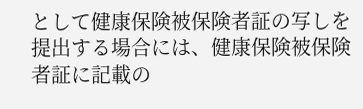として健康保険被保険者証の写しを提出する場合には、健康保険被保険者証に記載の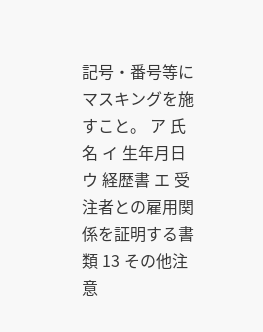記号・番号等にマスキングを施すこと。 ア 氏名 イ 生年月日 ウ 経歴書 エ 受注者との雇用関係を証明する書類 13 その他注意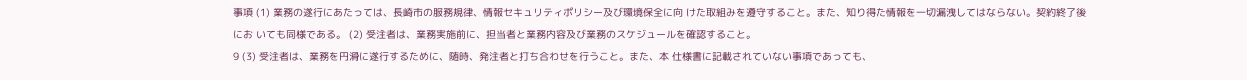事項 (1) 業務の遂行にあたっては、長崎市の服務規律、情報セキュリティポリシー及び環境保全に向 けた取組みを遵守すること。また、知り得た情報を一切漏洩してはならない。契約終了後にお いても同様である。 (2) 受注者は、業務実施前に、担当者と業務内容及び業務のスケジュールを確認すること。
9 (3) 受注者は、業務を円滑に遂行するために、随時、発注者と打ち合わせを行うこと。また、本 仕様書に記載されていない事項であっても、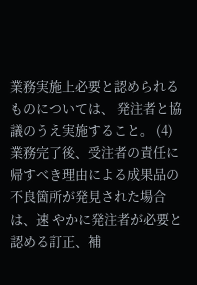業務実施上必要と認められるものについては、 発注者と協議のうえ実施すること。 (4) 業務完了後、受注者の責任に帰すべき理由による成果品の不良箇所が発見された場合は、速 やかに発注者が必要と認める訂正、補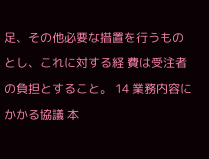足、その他必要な措置を行うものとし、これに対する経 費は受注者の負担とすること。 14 業務内容にかかる協議 本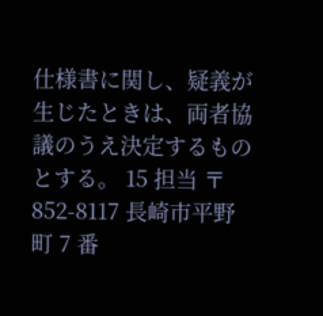仕様書に関し、疑義が生じたときは、両者協議のうえ決定するものとする。 15 担当 〒852-8117 長崎市平野町 7 番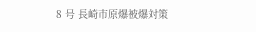8 号 長崎市原爆被爆対策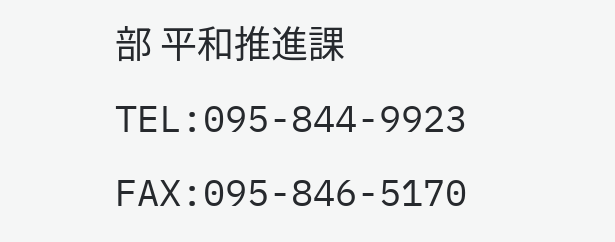部 平和推進課 TEL:095-844-9923 FAX:095-846-5170